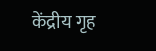केंद्रीय गृह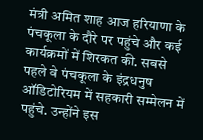मंत्री अमित शाह आज हरियाणा के पंचकूला के दौरे पर पहुंचे और कई कार्यक्रमों में शिरकत की. सबसे पहले वे पंचकूला के इंद्रधनुष ऑडिटोरियम में सहकारी सम्मेलन में पहुंचे. उन्होंने इस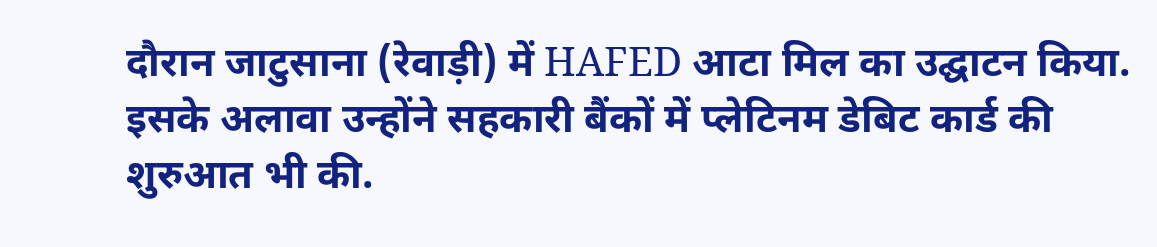दौरान जाटुसाना (रेवाड़ी) में HAFED आटा मिल का उद्घाटन किया. इसके अलावा उन्होंने सहकारी बैंकों में प्लेटिनम डेबिट कार्ड की शुरुआत भी की.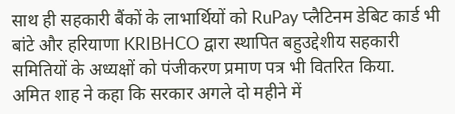साथ ही सहकारी बैंकों के लाभार्थियों को RuPay प्लैटिनम डेबिट कार्ड भी बांटे और हरियाणा KRIBHCO द्वारा स्थापित बहुउद्देशीय सहकारी समितियों के अध्यक्षों को पंजीकरण प्रमाण पत्र भी वितरित किया.
अमित शाह ने कहा कि सरकार अगले दो महीने में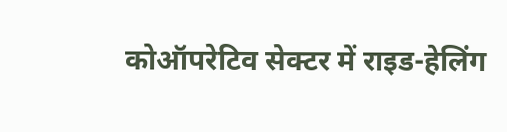कोऑपरेटिव सेक्टर में राइड-हेलिंग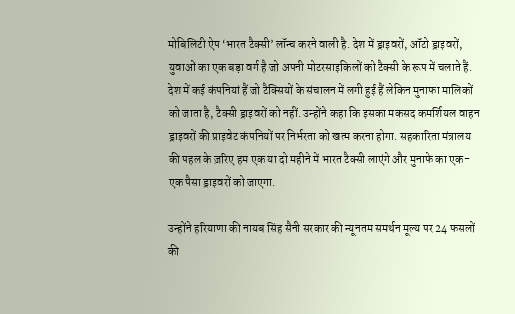मोबिलिटी ऐप ‘भारत टैक्सी’ लॉन्च करने वाली है. देश में ड्राइवरों, ऑटो ड्राइवरों, युवाओं का एक बड़ा वर्ग है जो अपनी मोटरसाइकिलों को टैक्सी के रूप में चलाते हैं. देश में कई कंपनियां हैं जो टैक्सियों के संचालन में लगी हुई हैं लेकिन मुनाफा मालिकों को जाता है, टैक्सी ड्राइवरों को नहीं. उन्होंने कहा कि इसका मकसद कमर्शियल वाहन ड्राइवरों की प्राइवेट कंपनियों पर निर्भरता को खत्म करना होगा. सहकारिता मंत्रालय की पहल के ज़रिए हम एक या दो महीने में भारत टैक्सी लाएंगे और मुनाफे का एक-एक पैसा ड्राइवरों को जाएगा.

उन्होंने हरियाणा की नायब सिंह सैनी सरकार की न्यूनतम समर्थन मूल्य पर 24 फसलों की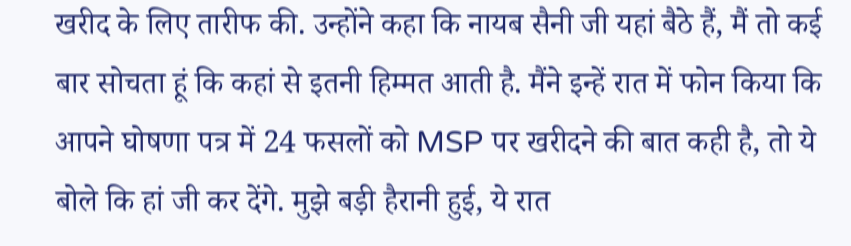खरीद के लिए तारीफ की. उन्होंने कहा कि नायब सैनी जी यहां बैठे हैं, मैं तो कई बार सोचता हूं कि कहां से इतनी हिम्मत आती है. मैंने इन्हें रात में फोन किया कि आपने घोषणा पत्र में 24 फसलों को MSP पर खरीदने की बात कही है, तो ये बोले कि हां जी कर देंगे. मुझे बड़ी हैरानी हुई, ये रात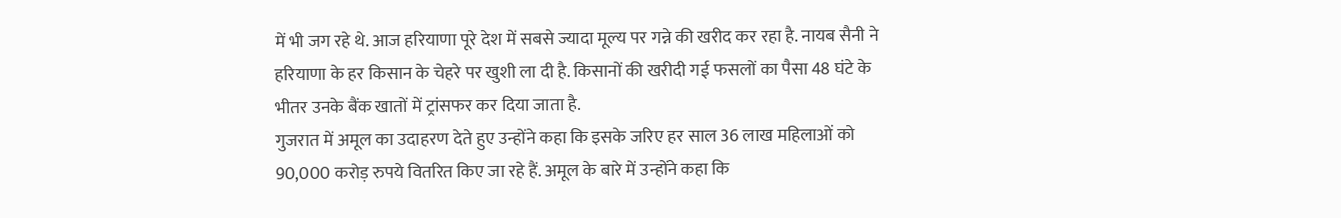में भी जग रहे थे. आज हरियाणा पूरे देश में सबसे ज्यादा मूल्य पर गन्ने की खरीद कर रहा है. नायब सैनी ने हरियाणा के हर किसान के चेहरे पर खुशी ला दी है. किसानों की खरीदी गई फसलों का पैसा 48 घंटे के भीतर उनके बैंक खातों में ट्रांसफर कर दिया जाता है.
गुजरात में अमूल का उदाहरण देते हुए उन्होंने कहा कि इसके जरिए हर साल 36 लाख महिलाओं को 90,000 करोड़ रुपये वितरित किए जा रहे हैं. अमूल के बारे में उन्होंने कहा कि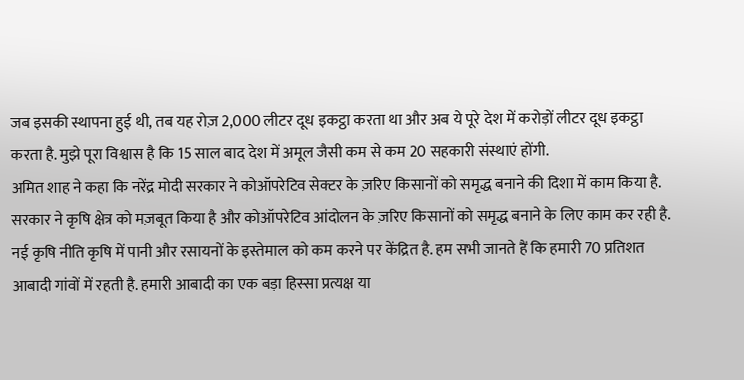जब इसकी स्थापना हुई थी, तब यह रोज़ 2,000 लीटर दूध इकट्ठा करता था और अब ये पूरे देश में करोड़ों लीटर दूध इकट्ठा करता है. मुझे पूरा विश्वास है कि 15 साल बाद देश में अमूल जैसी कम से कम 20 सहकारी संस्थाएं होंगी.
अमित शाह ने कहा कि नरेंद्र मोदी सरकार ने कोऑपरेटिव सेक्टर के ज़रिए किसानों को समृद्ध बनाने की दिशा में काम किया है. सरकार ने कृषि क्षेत्र को मज़बूत किया है और कोऑपरेटिव आंदोलन के ज़रिए किसानों को समृद्ध बनाने के लिए काम कर रही है. नई कृषि नीति कृषि में पानी और रसायनों के इस्तेमाल को कम करने पर केंद्रित है. हम सभी जानते हैं कि हमारी 70 प्रतिशत आबादी गांवों में रहती है. हमारी आबादी का एक बड़ा हिस्सा प्रत्यक्ष या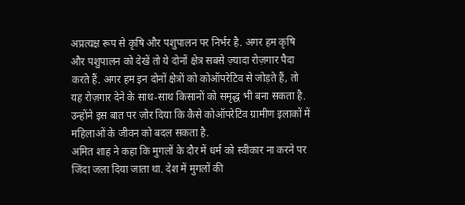अप्रत्यक्ष रूप से कृषि और पशुपालन पर निर्भर है. अगर हम कृषि और पशुपालन को देखें तो ये दोनों क्षेत्र सबसे ज़्यादा रोज़गार पैदा करते हैं. अगर हम इन दोनों क्षेत्रों को कोऑपरेटिव से जोड़ते हैं, तो यह रोज़गार देने के साथ-साथ किसानों को समृद्ध भी बना सकता है. उन्होंने इस बात पर ज़ोर दिया कि कैसे कोऑपरेटिव ग्रामीण इलाकों में महिलाओं के जीवन को बदल सकता है.
अमित शाह ने कहा कि मुगलों के दौर में धर्म को स्वीकार ना करने पर जिंदा जला दिया जाता था. देश में मुगलों की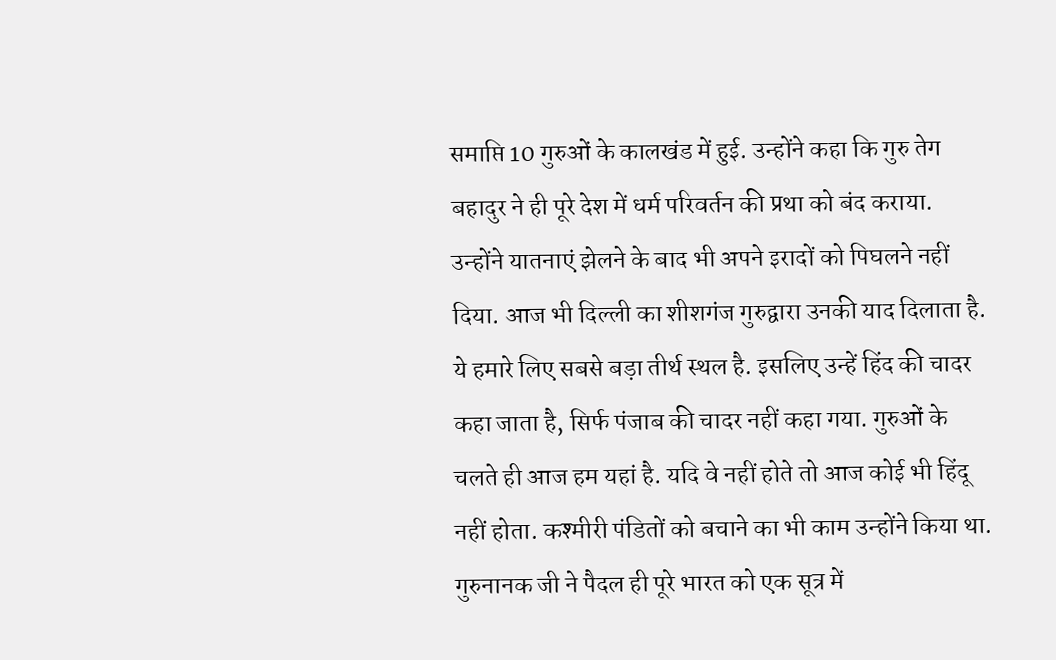समाप्ति 10 गुरुओं के कालखंड में हुई. उन्होंने कहा कि गुरु तेग बहादुर ने ही पूरे देश में धर्म परिवर्तन की प्रथा को बंद कराया. उन्होंने यातनाएं झेलने के बाद भी अपने इरादों को पिघलने नहीं दिया. आज भी दिल्ली का शीशगंज गुरुद्वारा उनकी याद दिलाता है. ये हमारे लिए सबसे बड़ा तीर्थ स्थल है. इसलिए उन्हें हिंद की चादर कहा जाता है, सिर्फ पंजाब की चादर नहीं कहा गया. गुरुओं के चलते ही आज हम यहां है. यदि वे नहीं होते तो आज कोई भी हिंदू नहीं होता. कश्मीरी पंडितों को बचाने का भी काम उन्होंने किया था. गुरुनानक जी ने पैदल ही पूरे भारत को एक सूत्र में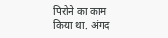पिरोने का काम किया था. अंगद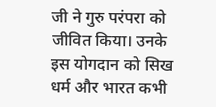जी ने गुरु परंपरा को जीवित किया। उनके इस योगदान को सिख धर्म और भारत कभी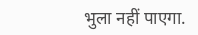भुला नहीं पाएगा.